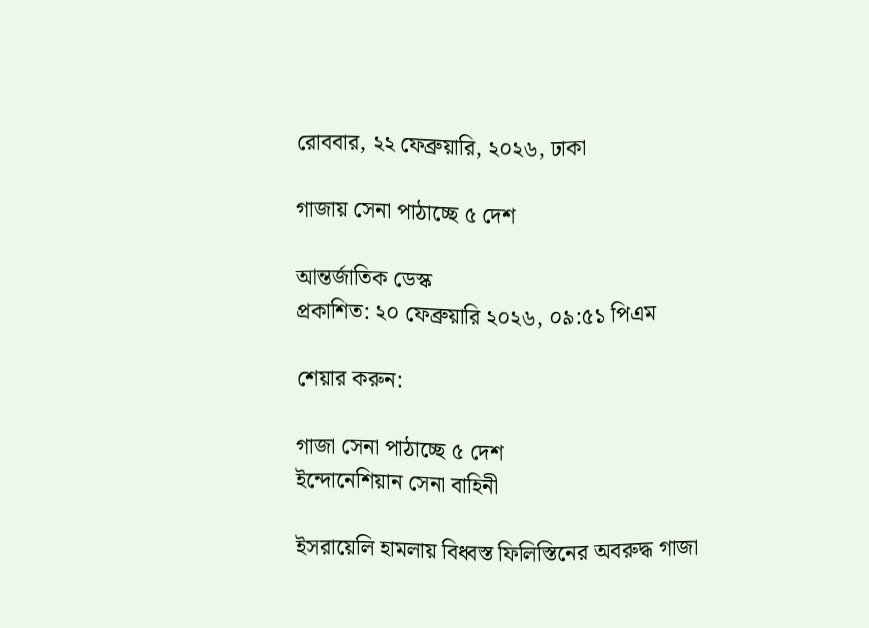রোববার, ২২ ফেব্রুয়ারি, ২০২৬, ঢাকা

গাজায় সেনা পাঠাচ্ছে ৫ দেশ

আন্তর্জাতিক ডেস্ক
প্রকাশিত: ২০ ফেব্রুয়ারি ২০২৬, ০৯:৫১ পিএম

শেয়ার করুন:

গাজা সেনা পাঠাচ্ছে ৫ দেশ
ইন্দোনেশিয়ান সেনা বাহিনী

ইসরায়েলি হামলায় বিধ্বস্ত ফিলিস্তিনের অবরুদ্ধ গাজা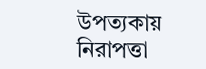উপত্যকায় নিরাপত্তা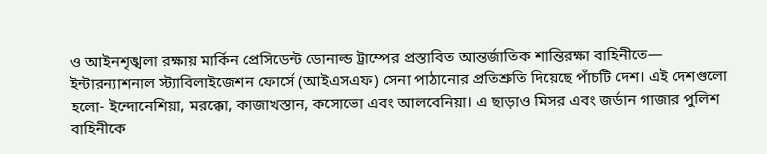ও আইনশৃঙ্খলা রক্ষায় মার্কিন প্রেসিডেন্ট ডোনাল্ড ট্রাম্পের প্রস্তাবিত আন্তর্জাতিক শান্তিরক্ষা বাহিনীতে— ইন্টারন্যাশনাল স্ট্যাবিলাইজেশন ফোর্সে (আইএসএফ) সেনা পাঠানোর প্রতিশ্রুতি দিয়েছে পাঁচটি দেশ। এই দেশগুলো হলো- ইন্দোনেশিয়া, মরক্কো, কাজাখস্তান, কসোভো এবং আলবেনিয়া। এ ছাড়াও মিসর এবং জর্ডান গাজার পুলিশ বাহিনীকে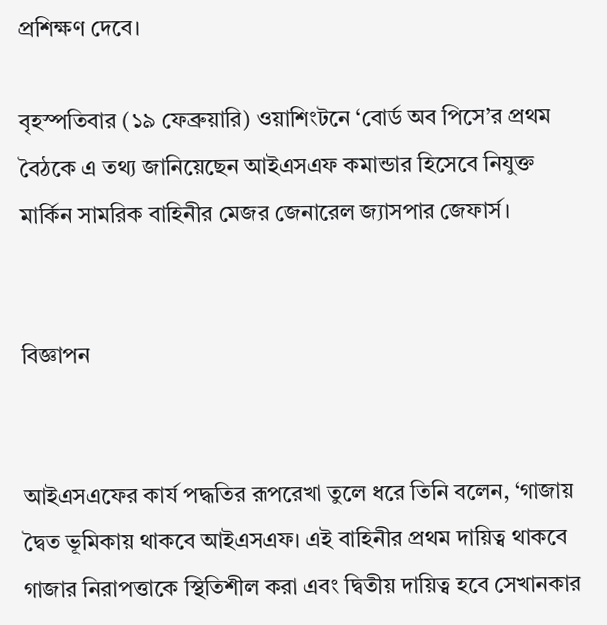প্রশিক্ষণ দেবে।

বৃহস্পতিবার (১৯ ফেব্রুয়ারি) ওয়াশিংটনে ‘বোর্ড অব পিসে’র প্রথম বৈঠকে এ তথ্য জানিয়েছেন আইএসএফ কমান্ডার হিসেবে নিযুক্ত মার্কিন সামরিক বাহিনীর মেজর জেনারেল জ্যাসপার জেফার্স।


বিজ্ঞাপন


আইএসএফের কার্য পদ্ধতির রূপরেখা তুলে ধরে তিনি বলেন, ‘গাজায় দ্বৈত ভূমিকায় থাকবে আইএসএফ। এই বাহিনীর প্রথম দায়িত্ব থাকবে গাজার নিরাপত্তাকে স্থিতিশীল করা এবং দ্বিতীয় দায়িত্ব হবে সেখানকার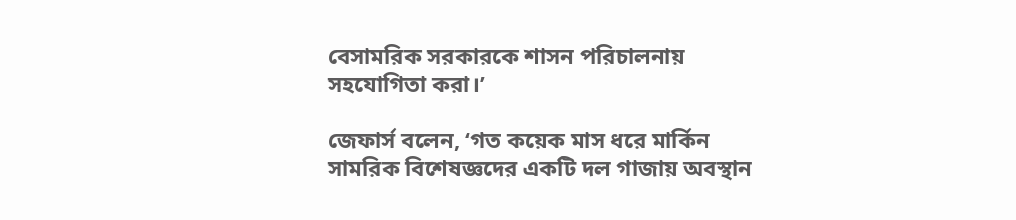বেসামরিক সরকারকে শাসন পরিচালনায় সহযোগিতা করা।’

জেফার্স বলেন, ‘গত কয়েক মাস ধরে মার্কিন সামরিক বিশেষজ্ঞদের একটি দল গাজায় অবস্থান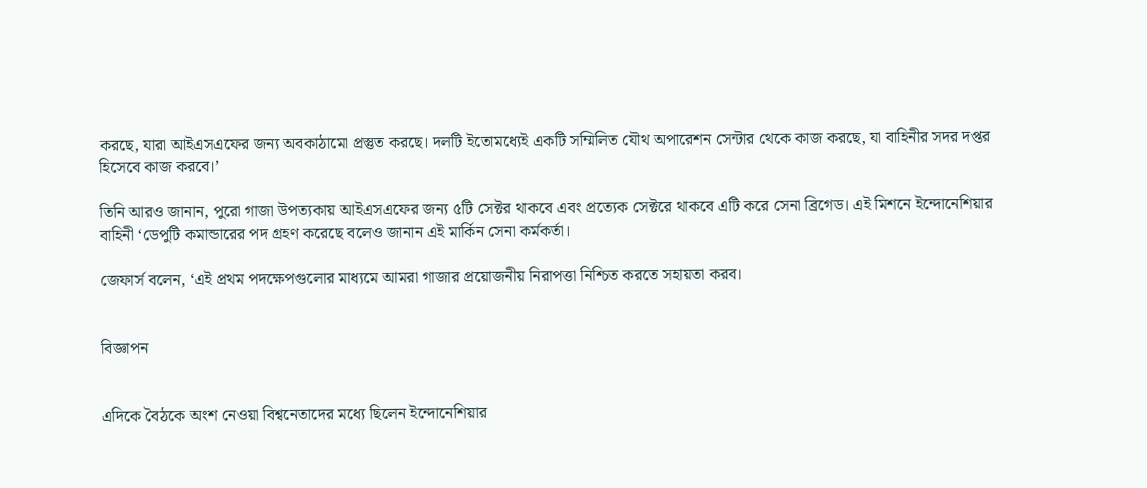করছে, যারা আইএসএফের জন্য অবকাঠামো প্রস্তুত করছে। দলটি ইতোমধ্যেই একটি সম্মিলিত যৌথ অপারেশন সেন্টার থেকে কাজ করছে, যা বাহিনীর সদর দপ্তর হিসেবে কাজ করবে।’

তিনি আরও জানান, পুরো গাজা উপত্যকায় আইএসএফের জন্য ৫টি সেক্টর থাকবে এবং প্রত্যেক সেক্টরে থাকবে এটি করে সেনা ব্রিগেড। এই মিশনে ইন্দোনেশিয়ার বাহিনী ‘ডেপুটি কমান্ডারের পদ গ্রহণ করেছে বলেও জানান এই মার্কিন সেনা কর্মকর্তা।

জেফার্স বলেন, ‘এই প্রথম পদক্ষেপগুলোর মাধ্যমে আমরা গাজার প্রয়োজনীয় নিরাপত্তা নিশ্চিত করতে সহায়তা করব।


বিজ্ঞাপন


এদিকে বৈঠকে অংশ নেওয়া বিশ্বনেতাদের মধ্যে ছিলেন ইন্দোনেশিয়ার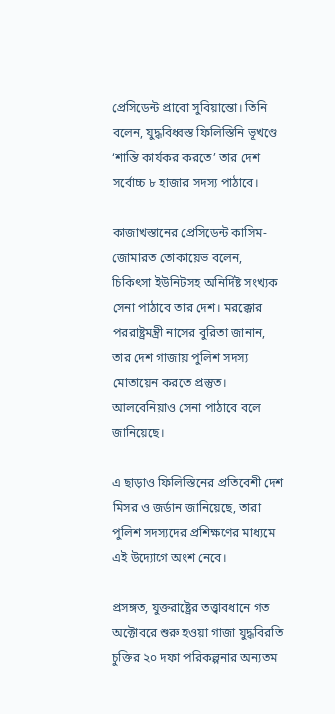প্রেসিডেন্ট প্রাবো সুবিয়ান্তো। তিনি বলেন, যুদ্ধবিধ্বস্ত ফিলিস্তিনি ভূখণ্ডে ‘শান্তি কার্যকর করতে’ তার দেশ সর্বোচ্চ ৮ হাজার সদস্য পাঠাবে।

কাজাখস্তানের প্রেসিডেন্ট কাসিম-জোমারত তোকায়েভ বলেন, চিকিৎসা ইউনিটসহ অনির্দিষ্ট সংখ্যক সেনা পাঠাবে তার দেশ। মরক্কোর পররাষ্ট্রমন্ত্রী নাসের বুরিতা জানান, তার দেশ গাজায় পুলিশ সদস্য মোতায়েন করতে প্রস্তুত। আলবেনিয়াও সেনা পাঠাবে বলে জানিয়েছে।

এ ছাড়াও ফিলিস্তিনের প্রতিবেশী দেশ মিসর ও জর্ডান জানিয়েছে, তারা পুলিশ সদস্যদের প্রশিক্ষণের মাধ্যমে এই উদ্যোগে অংশ নেবে।

প্রসঙ্গত, যুক্তরাষ্ট্রের তত্ত্বাবধানে গত অক্টোবরে শুরু হওয়া গাজা যুদ্ধবিরতি চুক্তির ২০ দফা পরিকল্পনার অন্যতম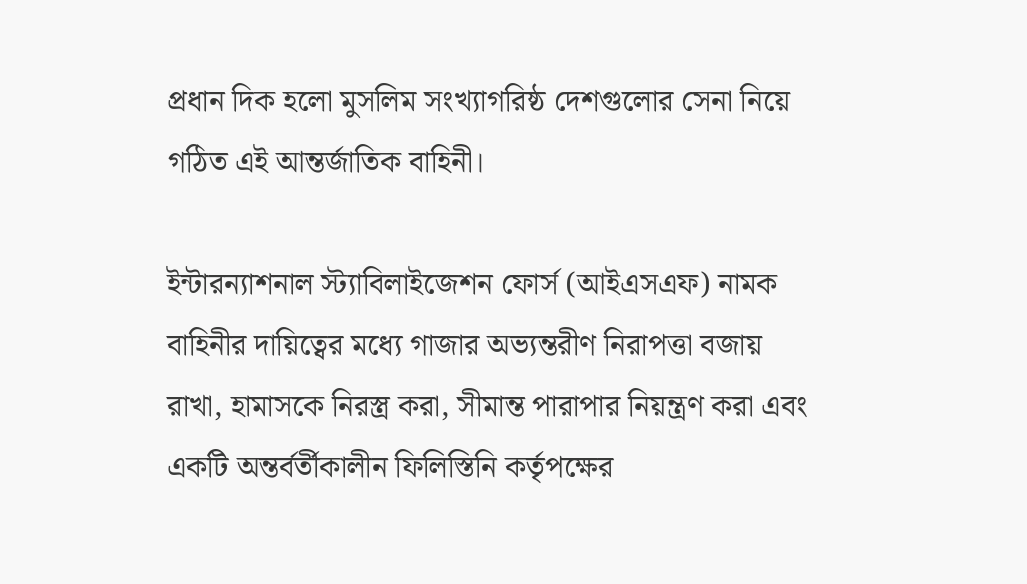প্রধান দিক হলো মুসলিম সংখ্যাগরিষ্ঠ দেশগুলোর সেনা নিয়ে গঠিত এই আন্তর্জাতিক বাহিনী।

ইন্টারন্যাশনাল স্ট্যাবিলাইজেশন ফোর্স (আইএসএফ) নামক বাহিনীর দায়িত্বের মধ্যে গাজার অভ্যন্তরীণ নিরাপত্তা বজায় রাখা, হামাসকে নিরস্ত্র করা, সীমান্ত পারাপার নিয়ন্ত্রণ করা এবং একটি অন্তর্বর্তীকালীন ফিলিস্তিনি কর্তৃপক্ষের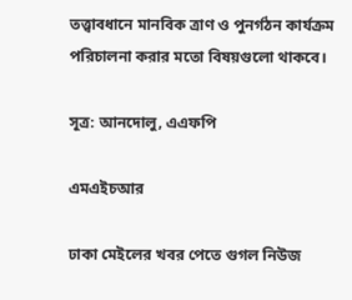তত্ত্বাবধানে মানবিক ত্রাণ ও পুনর্গঠন কার্যক্রম পরিচালনা করার মতো বিষয়গুলো থাকবে।

সূত্র: আনদোলু, এএফপি

এমএইচআর

ঢাকা মেইলের খবর পেতে গুগল নিউজ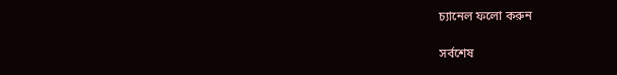চ্যানেল ফলো করুন

সর্বশেষ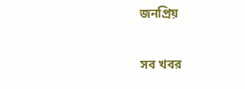জনপ্রিয়

সব খবর